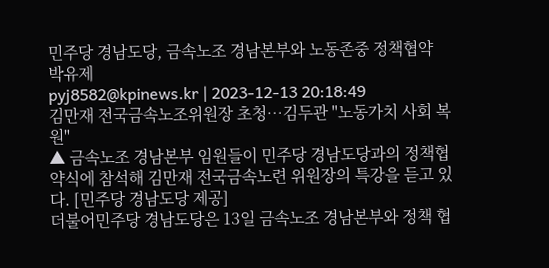민주당 경남도당, 금속노조 경남본부와 노동존중 정책협약
박유제
pyj8582@kpinews.kr | 2023-12-13 20:18:49
김만재 전국금속노조위원장 초청…김두관 "노동가치 사회 복원"
▲ 금속노조 경남본부 임원들이 민주당 경남도당과의 정책협약식에 참석해 김만재 전국금속노련 위원장의 특강을 듣고 있다. [민주당 경남도당 제공]
더불어민주당 경남도당은 13일 금속노조 경남본부와 정책 협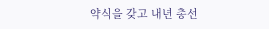약식을 갖고 내년 총선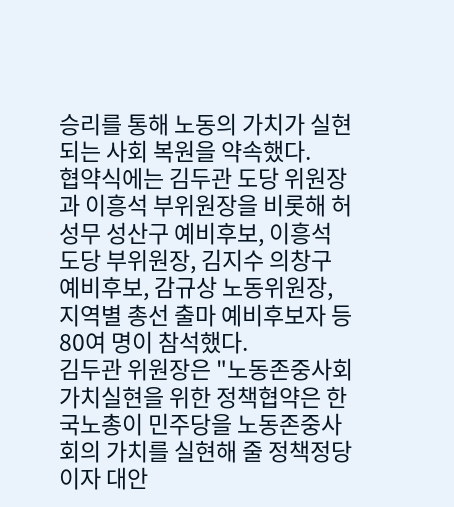승리를 통해 노동의 가치가 실현되는 사회 복원을 약속했다.
협약식에는 김두관 도당 위원장과 이흥석 부위원장을 비롯해 허성무 성산구 예비후보, 이흥석 도당 부위원장, 김지수 의창구 예비후보, 감규상 노동위원장, 지역별 총선 출마 예비후보자 등 80여 명이 참석했다.
김두관 위원장은 "노동존중사회 가치실현을 위한 정책협약은 한국노총이 민주당을 노동존중사회의 가치를 실현해 줄 정책정당이자 대안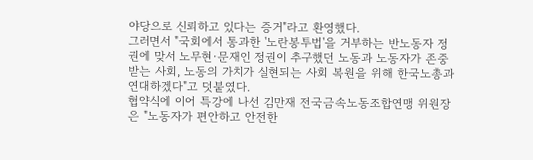야당으로 신뢰하고 있다는 증거"라고 환영했다.
그러면서 "국회에서 통과한 '노란봉투법'을 거부하는 반노동자 정권에 맞서 노무현·문재인 정권이 추구했던 노동과 노동자가 존중받는 사회, 노동의 가치가 실현되는 사회 복원을 위해 한국노총과 연대하겠다"고 덧붙였다.
협약식에 이어 특강에 나선 김만재 전국금속노동조합연맹 위원장은 "노동자가 편안하고 안전한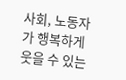사회, 노동자가 행복하게 웃을 수 있는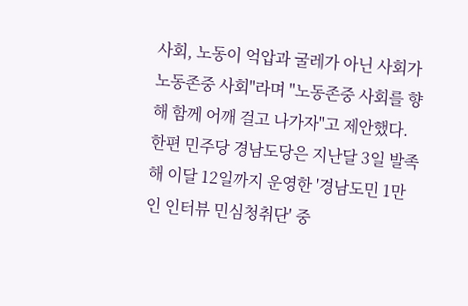사회, 노동이 억압과 굴레가 아닌 사회가 노동존중 사회"라며 "노동존중 사회를 향해 함께 어깨 걸고 나가자"고 제안했다.
한편 민주당 경남도당은 지난달 3일 발족해 이달 12일까지 운영한 '경남도민 1만인 인터뷰 민심청취단' 중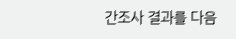간조사 결과를 다음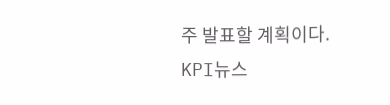주 발표할 계획이다.
KPI뉴스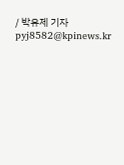/ 박유제 기자 pyj8582@kpinews.kr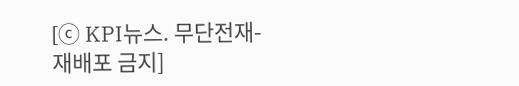[ⓒ KPI뉴스. 무단전재-재배포 금지]